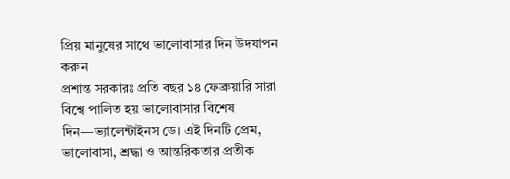প্রিয় মানুষের সাথে ভালোবাসার দিন উদযাপন করুন
প্রশান্ত সরকারঃ প্রতি বছর ১৪ ফেব্রুয়ারি সারা বিশ্বে পালিত হয় ভালোবাসার বিশেষ দিন—ভ্যালেন্টাইনস ডে। এই দিনটি প্রেম, ভালোবাসা, শ্রদ্ধা ও আন্তরিকতার প্রতীক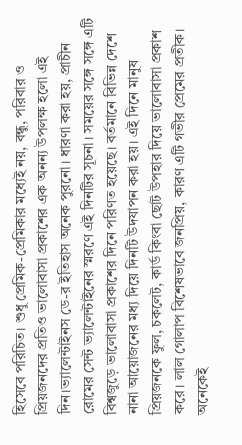হিসেবে পরিচিত। শুধু প্রেমিক-প্রেমিকার মধ্যেই নয়, বন্ধু, পরিবার ও প্রিয়জনদের প্রতিও ভালোবাসা প্রকাশের এক অনন্য উপলক্ষ হলো এই দিন।ভ্যালেন্টাইনস ডে-র ইতিহাস অনেক পুরনো। ধারণা করা হয়, প্রাচীন রোমের সেন্ট ভ্যালেন্টাইনের স্মরণে এই দিনটির সূচনা। সময়ের সঙ্গে সঙ্গে এটি বিশ্বজুড়ে ভালোবাসা প্রকাশের দিনে পরিণত হয়েছে। বর্তমানে বিভিন্ন দেশে নানা আয়োজনের মধ্য দিয়ে দিনটি উদযাপন করা হয়। এই দিনে মানুষ প্রিয়জনকে ফুল, চকলেট, কার্ড কিংবা ছোট উপহার দিয়ে ভালোবাসা প্রকাশ করে। লাল গোলাপ বিশেষভাবে জনপ্রিয়, কারণ এটি গভীর প্রেমের প্রতীক। অনেকেই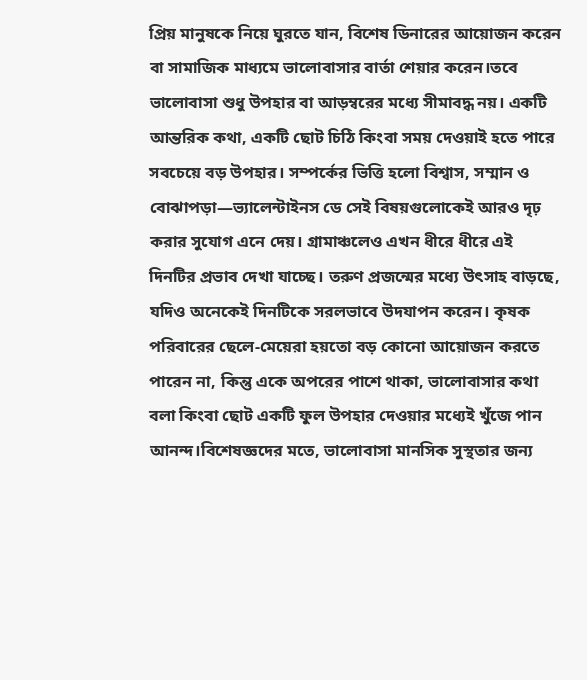প্রিয় মানুষকে নিয়ে ঘুরতে যান, বিশেষ ডিনারের আয়োজন করেন বা সামাজিক মাধ্যমে ভালোবাসার বার্তা শেয়ার করেন।তবে ভালোবাসা শুধু উপহার বা আড়ম্বরের মধ্যে সীমাবদ্ধ নয়। একটি আন্তরিক কথা, একটি ছোট চিঠি কিংবা সময় দেওয়াই হতে পারে সবচেয়ে বড় উপহার। সম্পর্কের ভিত্তি হলো বিশ্বাস, সম্মান ও বোঝাপড়া—ভ্যালেন্টাইনস ডে সেই বিষয়গুলোকেই আরও দৃঢ় করার সুযোগ এনে দেয়। গ্রামাঞ্চলেও এখন ধীরে ধীরে এই দিনটির প্রভাব দেখা যাচ্ছে। তরুণ প্রজন্মের মধ্যে উৎসাহ বাড়ছে, যদিও অনেকেই দিনটিকে সরলভাবে উদযাপন করেন। কৃষক পরিবারের ছেলে-মেয়েরা হয়তো বড় কোনো আয়োজন করতে পারেন না, কিন্তু একে অপরের পাশে থাকা, ভালোবাসার কথা বলা কিংবা ছোট একটি ফুল উপহার দেওয়ার মধ্যেই খুঁজে পান আনন্দ।বিশেষজ্ঞদের মতে, ভালোবাসা মানসিক সুস্থতার জন্য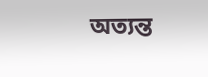অত্যন্ত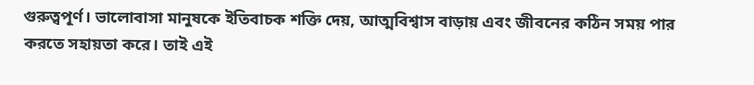গুরুত্বপূর্ণ। ভালোবাসা মানুষকে ইতিবাচক শক্তি দেয়, আত্মবিশ্বাস বাড়ায় এবং জীবনের কঠিন সময় পার করতে সহায়তা করে। তাই এই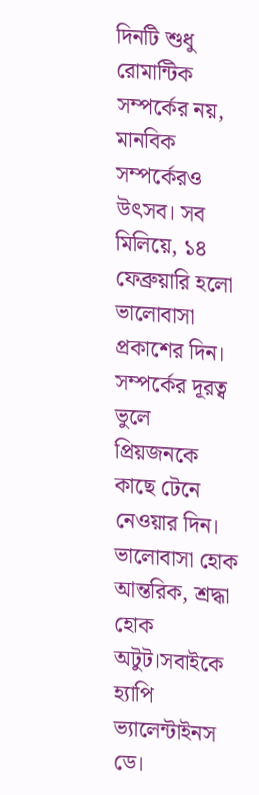দিনটি শুধু রোমান্টিক সম্পর্কের নয়, মানবিক সম্পর্কেরও উৎসব। সব মিলিয়ে, ১৪ ফেব্রুয়ারি হলো ভালোবাসা প্রকাশের দিন। সম্পর্কের দূরত্ব ভুলে প্রিয়জনকে কাছে টেনে নেওয়ার দিন। ভালোবাসা হোক আন্তরিক, শ্রদ্ধা হোক অটুট।সবাইকে হ্যাপি ভ্যালেন্টাইনস ডে।